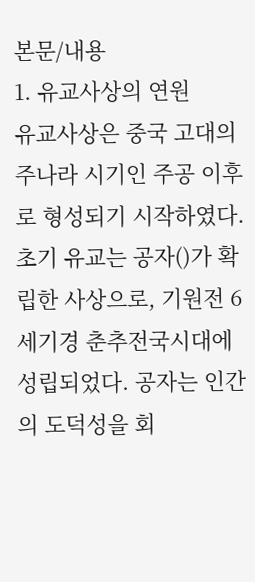본문/내용
1. 유교사상의 연원
유교사상은 중국 고대의 주나라 시기인 주공 이후로 형성되기 시작하였다. 초기 유교는 공자()가 확립한 사상으로, 기원전 6세기경 춘추전국시대에 성립되었다. 공자는 인간의 도덕성을 회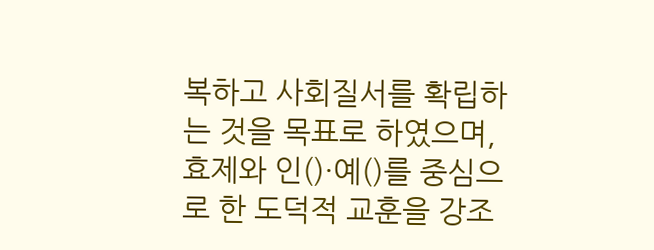복하고 사회질서를 확립하는 것을 목표로 하였으며, 효제와 인()·예()를 중심으로 한 도덕적 교훈을 강조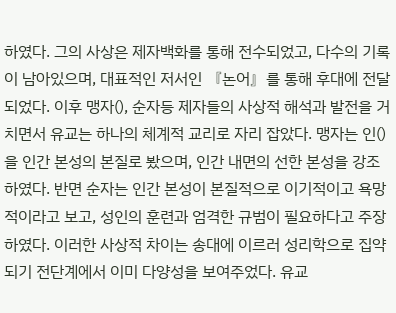하였다. 그의 사상은 제자백화를 통해 전수되었고, 다수의 기록이 남아있으며, 대표적인 저서인 『논어』를 통해 후대에 전달되었다. 이후 맹자(), 순자등 제자들의 사상적 해석과 발전을 거치면서 유교는 하나의 체계적 교리로 자리 잡았다. 맹자는 인()을 인간 본성의 본질로 봤으며, 인간 내면의 선한 본성을 강조하였다. 반면 순자는 인간 본성이 본질적으로 이기적이고 욕망적이라고 보고, 성인의 훈련과 엄격한 규범이 필요하다고 주장하였다. 이러한 사상적 차이는 송대에 이르러 성리학으로 집약되기 전단계에서 이미 다양성을 보여주었다. 유교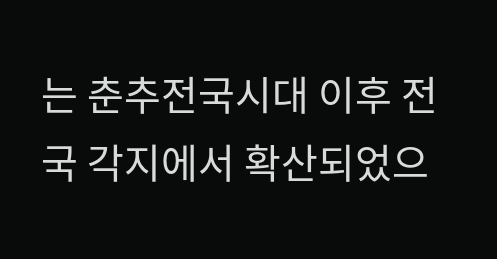는 춘추전국시대 이후 전국 각지에서 확산되었으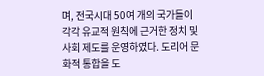며, 전국시대 50여 개의 국가들이 각각 유교적 원칙에 근거한 정치 및 사회 제도를 운영하였다. 도리어 문화적 통합을 도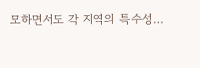모하면서도 각 지역의 특수성…